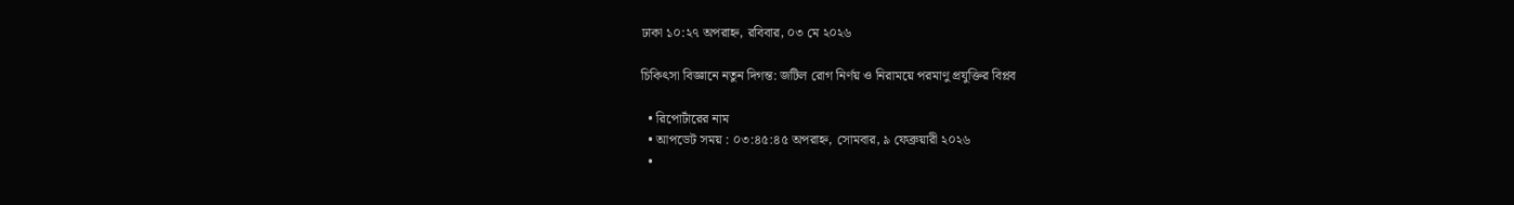ঢাকা ১০:২৭ অপরাহ্ন, রবিবার, ০৩ মে ২০২৬

চিকিৎসা বিজ্ঞানে নতুন দিগন্ত: জটিল রোগ নির্ণয় ও নিরাময়ে পরমাণু প্রযুক্তির বিপ্লব

  • রিপোর্টারের নাম
  • আপডেট সময় : ০৩:৪৫:৪৫ অপরাহ্ন, সোমবার, ৯ ফেব্রুয়ারী ২০২৬
  •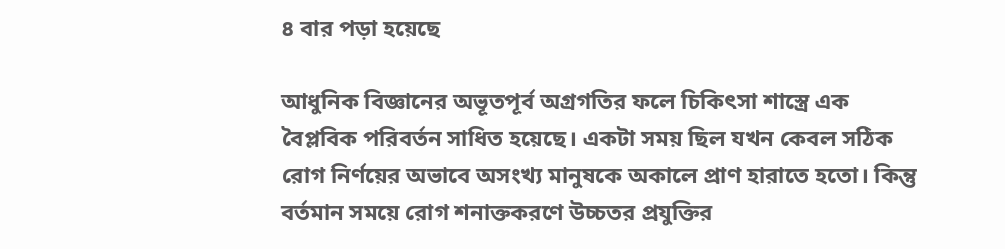৪ বার পড়া হয়েছে

আধুনিক বিজ্ঞানের অভূতপূর্ব অগ্রগতির ফলে চিকিৎসা শাস্ত্রে এক বৈপ্লবিক পরিবর্তন সাধিত হয়েছে। একটা সময় ছিল যখন কেবল সঠিক রোগ নির্ণয়ের অভাবে অসংখ্য মানুষকে অকালে প্রাণ হারাতে হতো। কিন্তু বর্তমান সময়ে রোগ শনাক্তকরণে উচ্চতর প্রযুক্তির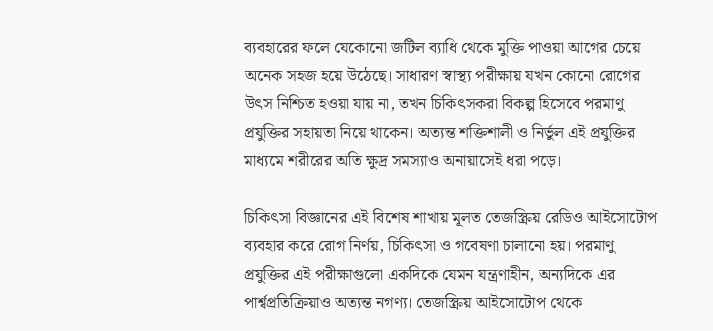ব্যবহারের ফলে যেকোনো জটিল ব্যাধি থেকে মুক্তি পাওয়া আগের চেয়ে অনেক সহজ হয়ে উঠেছে। সাধারণ স্বাস্থ্য পরীক্ষায় যখন কোনো রোগের উৎস নিশ্চিত হওয়া যায় না, তখন চিকিৎসকরা বিকল্প হিসেবে পরমাণু প্রযুক্তির সহায়তা নিয়ে থাকেন। অত্যন্ত শক্তিশালী ও নির্ভুল এই প্রযুক্তির মাধ্যমে শরীরের অতি ক্ষুদ্র সমস্যাও অনায়াসেই ধরা পড়ে।

চিকিৎসা বিজ্ঞানের এই বিশেষ শাখায় মূলত তেজস্ক্রিয় রেডিও আইসোটোপ ব্যবহার করে রোগ নির্ণয়, চিকিৎসা ও গবেষণা চালানো হয়। পরমাণু প্রযুক্তির এই পরীক্ষাগুলো একদিকে যেমন যন্ত্রণাহীন, অন্যদিকে এর পার্শ্বপ্রতিক্রিয়াও অত্যন্ত নগণ্য। তেজস্ক্রিয় আইসোটোপ থেকে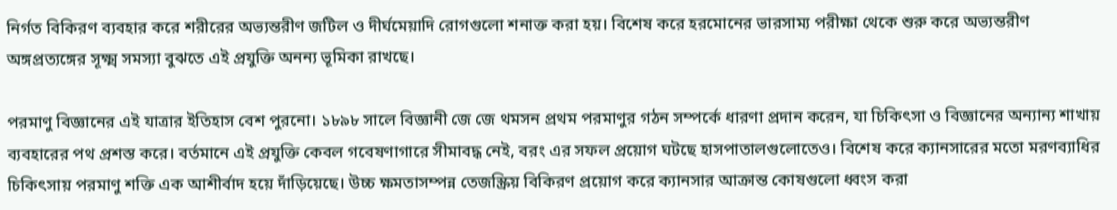নির্গত বিকিরণ ব্যবহার করে শরীরের অভ্যন্তরীণ জটিল ও দীর্ঘমেয়াদি রোগগুলো শনাক্ত করা হয়। বিশেষ করে হরমোনের ভারসাম্য পরীক্ষা থেকে শুরু করে অভ্যন্তরীণ অঙ্গপ্রত্যঙ্গের সূক্ষ্ম সমস্যা বুঝতে এই প্রযুক্তি অনন্য ভূমিকা রাখছে।

পরমাণু বিজ্ঞানের এই যাত্রার ইতিহাস বেশ পুরনো। ১৮৯৮ সালে বিজ্ঞানী জে জে থমসন প্রথম পরমাণুর গঠন সম্পর্কে ধারণা প্রদান করেন, যা চিকিৎসা ও বিজ্ঞানের অন্যান্য শাখায় ব্যবহারের পথ প্রশস্ত করে। বর্তমানে এই প্রযুক্তি কেবল গবেষণাগারে সীমাবদ্ধ নেই, বরং এর সফল প্রয়োগ ঘটছে হাসপাতালগুলোতেও। বিশেষ করে ক্যানসারের মতো মরণব্যাধির চিকিৎসায় পরমাণু শক্তি এক আশীর্বাদ হয়ে দাঁড়িয়েছে। উচ্চ ক্ষমতাসম্পন্ন তেজস্ক্রিয় বিকিরণ প্রয়োগ করে ক্যানসার আক্রান্ত কোষগুলো ধ্বংস করা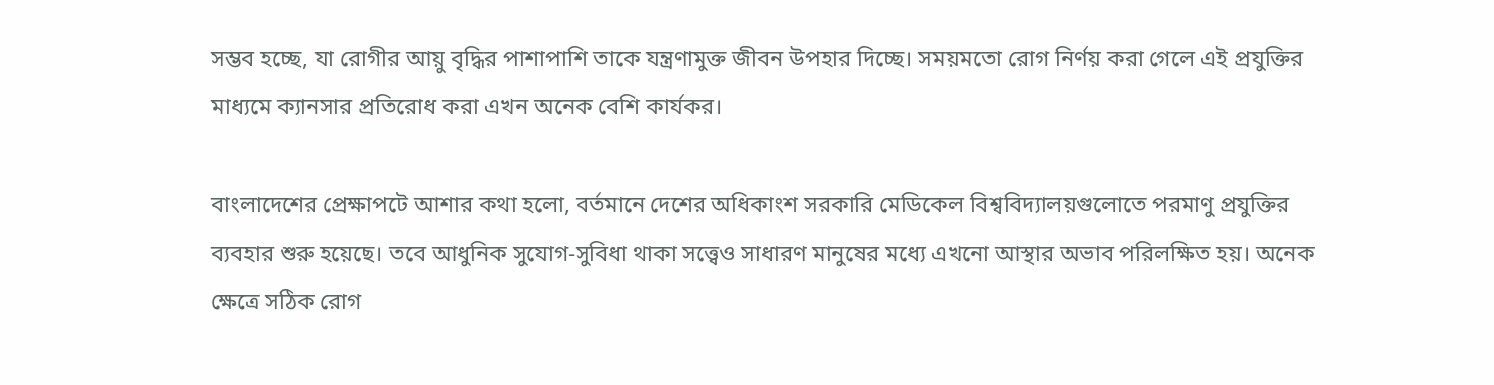সম্ভব হচ্ছে, যা রোগীর আয়ু বৃদ্ধির পাশাপাশি তাকে যন্ত্রণামুক্ত জীবন উপহার দিচ্ছে। সময়মতো রোগ নির্ণয় করা গেলে এই প্রযুক্তির মাধ্যমে ক্যানসার প্রতিরোধ করা এখন অনেক বেশি কার্যকর।

বাংলাদেশের প্রেক্ষাপটে আশার কথা হলো, বর্তমানে দেশের অধিকাংশ সরকারি মেডিকেল বিশ্ববিদ্যালয়গুলোতে পরমাণু প্রযুক্তির ব্যবহার শুরু হয়েছে। তবে আধুনিক সুযোগ-সুবিধা থাকা সত্ত্বেও সাধারণ মানুষের মধ্যে এখনো আস্থার অভাব পরিলক্ষিত হয়। অনেক ক্ষেত্রে সঠিক রোগ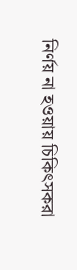নির্ণয় না হওয়ায় চিকিৎসকরা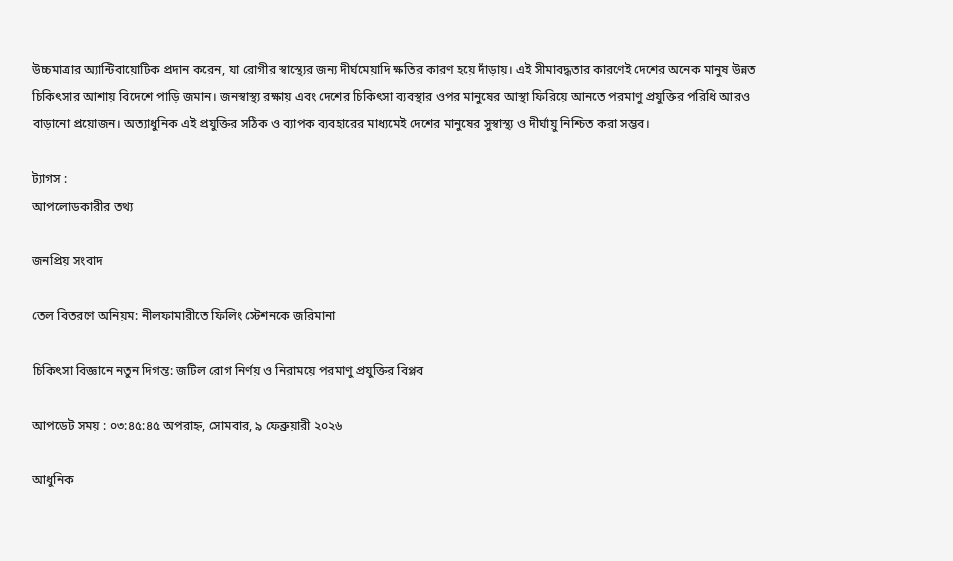উচ্চমাত্রার অ্যান্টিবায়োটিক প্রদান করেন, যা রোগীর স্বাস্থ্যের জন্য দীর্ঘমেয়াদি ক্ষতির কারণ হয়ে দাঁড়ায়। এই সীমাবদ্ধতার কারণেই দেশের অনেক মানুষ উন্নত চিকিৎসার আশায় বিদেশে পাড়ি জমান। জনস্বাস্থ্য রক্ষায় এবং দেশের চিকিৎসা ব্যবস্থার ওপর মানুষের আস্থা ফিরিয়ে আনতে পরমাণু প্রযুক্তির পরিধি আরও বাড়ানো প্রয়োজন। অত্যাধুনিক এই প্রযুক্তির সঠিক ও ব্যাপক ব্যবহারের মাধ্যমেই দেশের মানুষের সুস্বাস্থ্য ও দীর্ঘায়ু নিশ্চিত করা সম্ভব।

ট্যাগস :
আপলোডকারীর তথ্য

জনপ্রিয় সংবাদ

তেল বিতরণে অনিয়ম: নীলফামারীতে ফিলিং স্টেশনকে জরিমানা

চিকিৎসা বিজ্ঞানে নতুন দিগন্ত: জটিল রোগ নির্ণয় ও নিরাময়ে পরমাণু প্রযুক্তির বিপ্লব

আপডেট সময় : ০৩:৪৫:৪৫ অপরাহ্ন, সোমবার, ৯ ফেব্রুয়ারী ২০২৬

আধুনিক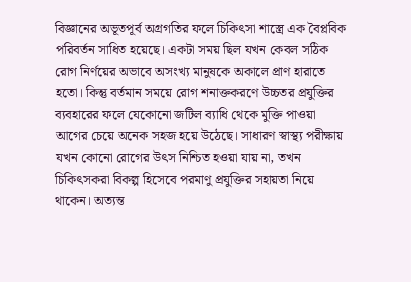বিজ্ঞানের অভূতপূর্ব অগ্রগতির ফলে চিকিৎসা শাস্ত্রে এক বৈপ্লবিক পরিবর্তন সাধিত হয়েছে। একটা সময় ছিল যখন কেবল সঠিক রোগ নির্ণয়ের অভাবে অসংখ্য মানুষকে অকালে প্রাণ হারাতে হতো। কিন্তু বর্তমান সময়ে রোগ শনাক্তকরণে উচ্চতর প্রযুক্তির ব্যবহারের ফলে যেকোনো জটিল ব্যাধি থেকে মুক্তি পাওয়া আগের চেয়ে অনেক সহজ হয়ে উঠেছে। সাধারণ স্বাস্থ্য পরীক্ষায় যখন কোনো রোগের উৎস নিশ্চিত হওয়া যায় না, তখন চিকিৎসকরা বিকল্প হিসেবে পরমাণু প্রযুক্তির সহায়তা নিয়ে থাকেন। অত্যন্ত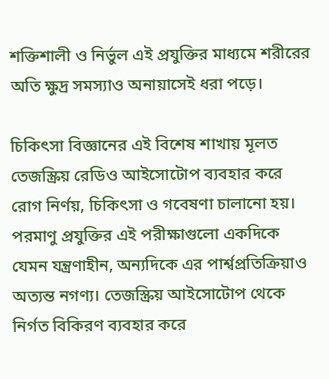শক্তিশালী ও নির্ভুল এই প্রযুক্তির মাধ্যমে শরীরের অতি ক্ষুদ্র সমস্যাও অনায়াসেই ধরা পড়ে।

চিকিৎসা বিজ্ঞানের এই বিশেষ শাখায় মূলত তেজস্ক্রিয় রেডিও আইসোটোপ ব্যবহার করে রোগ নির্ণয়, চিকিৎসা ও গবেষণা চালানো হয়। পরমাণু প্রযুক্তির এই পরীক্ষাগুলো একদিকে যেমন যন্ত্রণাহীন, অন্যদিকে এর পার্শ্বপ্রতিক্রিয়াও অত্যন্ত নগণ্য। তেজস্ক্রিয় আইসোটোপ থেকে নির্গত বিকিরণ ব্যবহার করে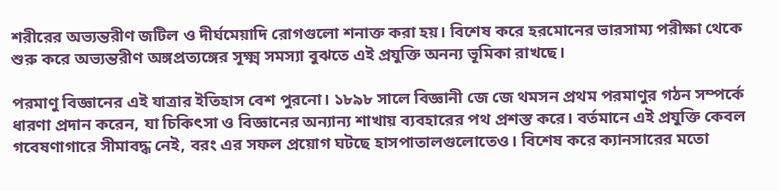শরীরের অভ্যন্তরীণ জটিল ও দীর্ঘমেয়াদি রোগগুলো শনাক্ত করা হয়। বিশেষ করে হরমোনের ভারসাম্য পরীক্ষা থেকে শুরু করে অভ্যন্তরীণ অঙ্গপ্রত্যঙ্গের সূক্ষ্ম সমস্যা বুঝতে এই প্রযুক্তি অনন্য ভূমিকা রাখছে।

পরমাণু বিজ্ঞানের এই যাত্রার ইতিহাস বেশ পুরনো। ১৮৯৮ সালে বিজ্ঞানী জে জে থমসন প্রথম পরমাণুর গঠন সম্পর্কে ধারণা প্রদান করেন, যা চিকিৎসা ও বিজ্ঞানের অন্যান্য শাখায় ব্যবহারের পথ প্রশস্ত করে। বর্তমানে এই প্রযুক্তি কেবল গবেষণাগারে সীমাবদ্ধ নেই, বরং এর সফল প্রয়োগ ঘটছে হাসপাতালগুলোতেও। বিশেষ করে ক্যানসারের মতো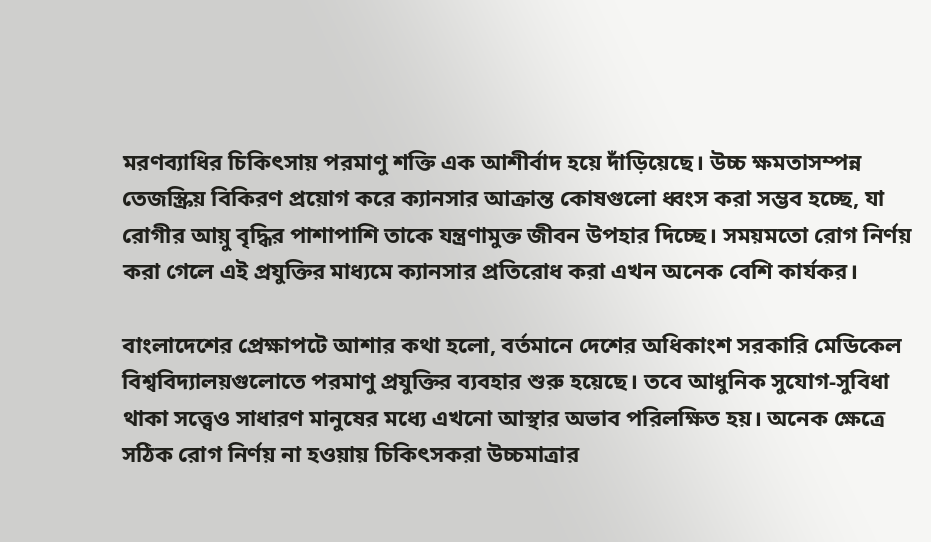মরণব্যাধির চিকিৎসায় পরমাণু শক্তি এক আশীর্বাদ হয়ে দাঁড়িয়েছে। উচ্চ ক্ষমতাসম্পন্ন তেজস্ক্রিয় বিকিরণ প্রয়োগ করে ক্যানসার আক্রান্ত কোষগুলো ধ্বংস করা সম্ভব হচ্ছে, যা রোগীর আয়ু বৃদ্ধির পাশাপাশি তাকে যন্ত্রণামুক্ত জীবন উপহার দিচ্ছে। সময়মতো রোগ নির্ণয় করা গেলে এই প্রযুক্তির মাধ্যমে ক্যানসার প্রতিরোধ করা এখন অনেক বেশি কার্যকর।

বাংলাদেশের প্রেক্ষাপটে আশার কথা হলো, বর্তমানে দেশের অধিকাংশ সরকারি মেডিকেল বিশ্ববিদ্যালয়গুলোতে পরমাণু প্রযুক্তির ব্যবহার শুরু হয়েছে। তবে আধুনিক সুযোগ-সুবিধা থাকা সত্ত্বেও সাধারণ মানুষের মধ্যে এখনো আস্থার অভাব পরিলক্ষিত হয়। অনেক ক্ষেত্রে সঠিক রোগ নির্ণয় না হওয়ায় চিকিৎসকরা উচ্চমাত্রার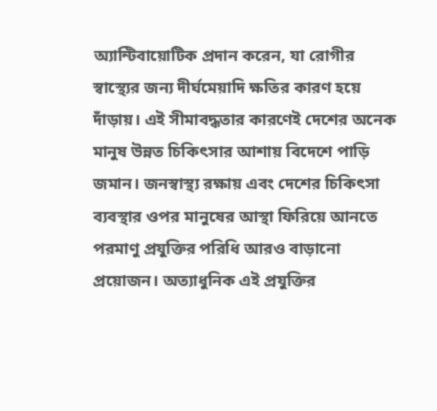অ্যান্টিবায়োটিক প্রদান করেন, যা রোগীর স্বাস্থ্যের জন্য দীর্ঘমেয়াদি ক্ষতির কারণ হয়ে দাঁড়ায়। এই সীমাবদ্ধতার কারণেই দেশের অনেক মানুষ উন্নত চিকিৎসার আশায় বিদেশে পাড়ি জমান। জনস্বাস্থ্য রক্ষায় এবং দেশের চিকিৎসা ব্যবস্থার ওপর মানুষের আস্থা ফিরিয়ে আনতে পরমাণু প্রযুক্তির পরিধি আরও বাড়ানো প্রয়োজন। অত্যাধুনিক এই প্রযুক্তির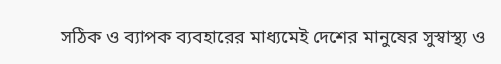সঠিক ও ব্যাপক ব্যবহারের মাধ্যমেই দেশের মানুষের সুস্বাস্থ্য ও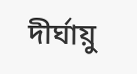দীর্ঘায়ু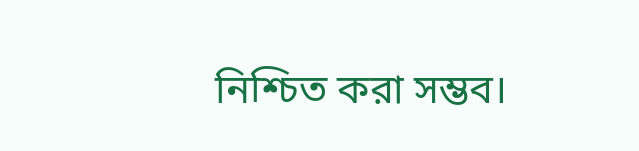নিশ্চিত করা সম্ভব।